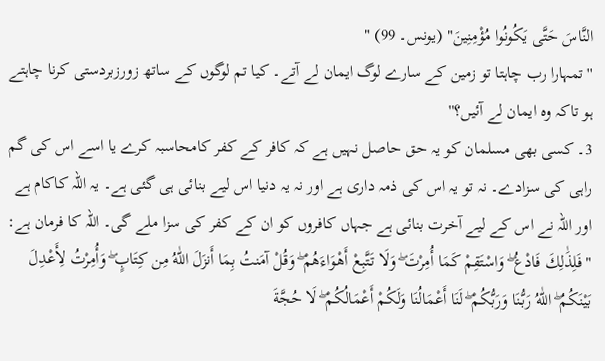النَّاسَ حَتَّى يَكُونُوا مُؤْمِنِينَ" (یونس۔ 99) "
''تمہارا رب چاہتا تو زمین کے سارے لوگ ایمان لے آتے۔ کیا تم لوگوں کے ساتھ زورزبردستی کرنا چاہتے ہو تاکہ وہ ایمان لے آئیں؟''
3۔ کسی بھی مسلمان کو یہ حق حاصل نہیں ہے کہ کافر کے کفر کامحاسبہ کرے یا اسے اس کی گم راہی کی سزادے۔ نہ تو یہ اس کی ذمہ داری ہے اور نہ یہ دنیا اس لیے بنائی ہی گئی ہے۔ یہ اللہ کاکام ہے اور اللہ نے اس کے لیے آخرت بنائی ہے جہاں کافروں کو ان کے کفر کی سزا ملے گی۔ اللہ کا فرمان ہے:
"فَلِذَٰلِكَ فَادْعُ ۖ وَاسْتَقِمْ كَمَا أُمِرْتَ ۖ وَلَا تَتَّبِعْ أَهْوَاءَهُمْ ۖ وَقُلْ آمَنتُ بِمَا أَنزَلَ اللّٰهُ مِن كِتَابٍ ۖ وَأُمِرْتُ لِأَعْدِلَ بَيْنَكُمُ ۖ اللّٰهُ رَبُّنَا وَرَبُّكُمْ ۖ لَنَا أَعْمَالُنَا وَلَكُمْ أَعْمَالُكُمْ ۖ لَا حُجَّةَ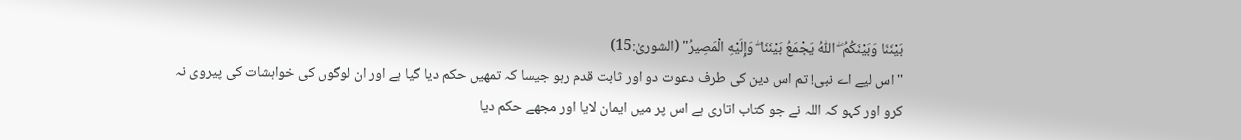بَيْنَنَا وَبَيْنَكُمُ ۖ اللّٰهُ يَجْمَعُ بَيْنَنَا ۖ وَإِلَيْهِ الْمَصِيرُ" (الشوریٰ:15)
'' اس لیے اے نبی! تم اس دین کی طرف دعوت دو اور ثابت قدم رہو جیسا کہ تمھیں حکم دیا گیا ہے اور ان لوگوں کی خواہشات کی پیروی نہ کرو اور کہو کہ اللہ نے جو کتاب اتاری ہے اس پر میں ایمان لایا اور مجھے حکم دیا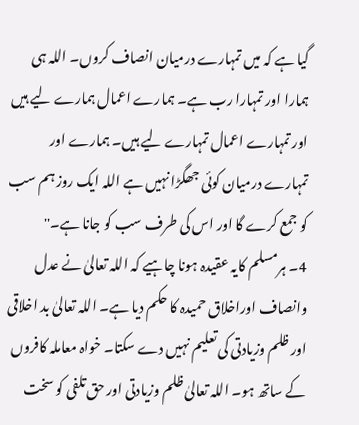گیا ہے کہ میں تمہارے درمیان انصاف کروں۔ اللہ ہی ہمارا اور تمہارا رب ہے۔ ہمارے اعمال ہمارے لیے ہیں اور تمہارے اعمال تمہارے لیے ہیں۔ ہمارے اور تمہارے درمیان کوئی جھگڑا نہیں ہے اللہ ایک روز ہم سب کو جمع کرے گا اور اس کی طرف سب کو جانا ہے۔''
4۔ ہرمسلم کایہ عقیدہ ہونا چاہیے کہ اللہ تعالیٰ نے عدل وانصاف اوراخلاق حمیدہ کا حکم دیا ہے۔ اللہ تعالیٰ بد اخلاقی اور ظلم وزیادتی کی تعلیم نہیں دے سکتا۔ خواہ معاملہ کافروں کے ساتھ ہو۔ اللہ تعالیٰ ظلم وزیادتی اور حق تلفی کو سخت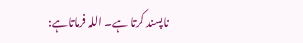ناپسند کرتا ہے۔ اللہ فرماتاہے: